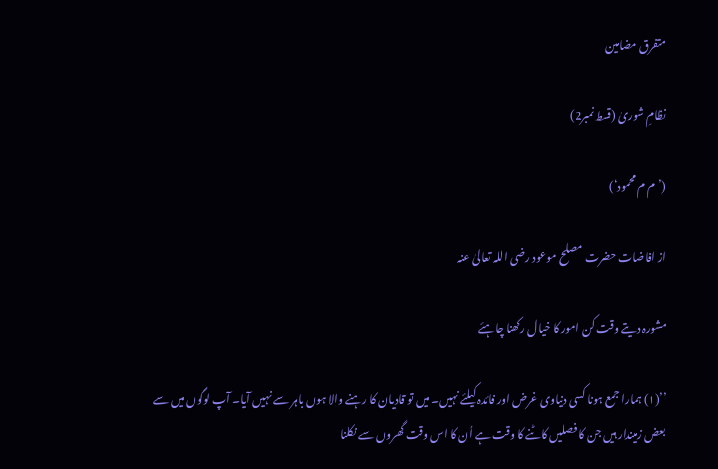متفرق مضامین

نظامِ شوریٰ (قسط نمبر2)

(’م م محمود‘)

از افاضات حضرت مصلح موعود رضی اللہ تعالیٰ عنہ

مشورہ دیتے وقت کن امور کا خیال رکھنا چاہئے

’’(۱) ہمارا جمع ہونا کسی دنیاوی غرض اور فائدہ کیلئے نہیں۔ میں تو قادیان کا رہنے والا ہوں باہر سے نہیں آیا۔ آپ لوگوں میں سے بعض زمیندار ہیں جن کا فصلیں کاٹنے کا وقت ہے اُن کا اس وقت گھروں سے نکلنا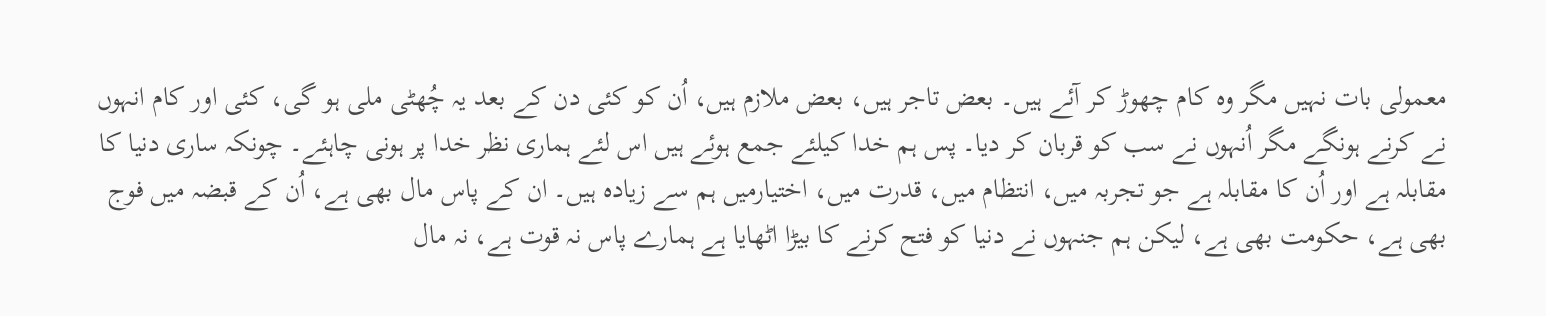معمولی بات نہیں مگر وہ کام چھوڑ کر آئے ہیں۔ بعض تاجر ہیں، بعض ملازم ہیں، اُن کو کئی دن کے بعد یہ چُھٹی ملی ہو گی، کئی اور کام انہوں نے کرنے ہونگے مگر اُنہوں نے سب کو قربان کر دیا۔ پس ہم خدا کیلئے جمع ہوئے ہیں اس لئے ہماری نظر خدا پر ہونی چاہئے۔ چونکہ ساری دنیا کا مقابلہ ہے اور اُن کا مقابلہ ہے جو تجربہ میں، انتظام میں، قدرت میں، اختیارمیں ہم سے زیادہ ہیں۔ ان کے پاس مال بھی ہے، اُن کے قبضہ میں فوج بھی ہے، حکومت بھی ہے، لیکن ہم جنہوں نے دنیا کو فتح کرنے کا بیڑا اٹھایا ہے ہمارے پاس نہ قوت ہے، نہ مال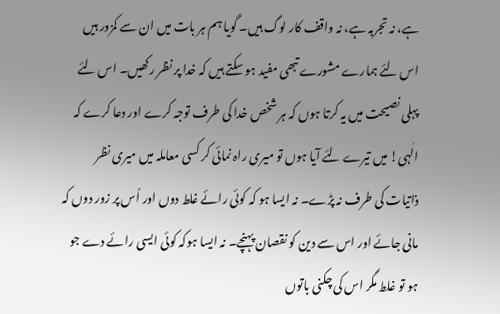ہے، نہ تجربہ ہے، نہ واقف کار لوگ ہیں۔ گویا ہم ہر بات میں ان سے کمزور ہیں اس لئے ہمارے مشورے تبھی مفید ہو سکتے ہیں کہ خدا پر نظر رکھیں۔ اس لئے پہلی نصیحت میں یہ کرتا ہوں کہ ہر شخص خدا کی طرف توجہ کرے اور دعا کرے کہ الٰہی! میں تیرے لئے آیا ہوں تو میری راہ نمائی کر کسی معاملہ میں میری نظر ذاتیات کی طرف نہ پڑے۔ نہ ایسا ہو کہ کوئی رائے غلط دوں اور اُس پر زور دوں کہ مانی جائے اور اس سے دین کو نقصان پہنچے۔ نہ ایسا ہوکہ کوئی ایسی رائے دے جو ہو تو غلط مگر اس کی چکنی باتوں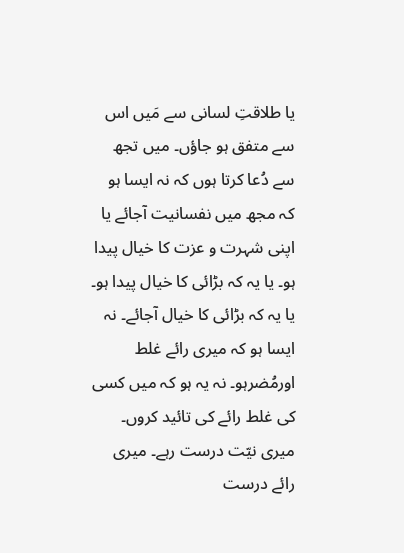یا طلاقتِ لسانی سے مَیں اس سے متفق ہو جاؤں۔ میں تجھ سے دُعا کرتا ہوں کہ نہ ایسا ہو کہ مجھ میں نفسانیت آجائے یا اپنی شہرت و عزت کا خیال پیدا ہو۔ یا یہ کہ بڑائی کا خیال پیدا ہو۔ یا یہ کہ بڑائی کا خیال آجائے۔ نہ ایسا ہو کہ میری رائے غلط اورمُضرہو۔ نہ یہ ہو کہ میں کسی کی غلط رائے کی تائید کروں۔ میری نیّت درست رہے۔ میری رائے درست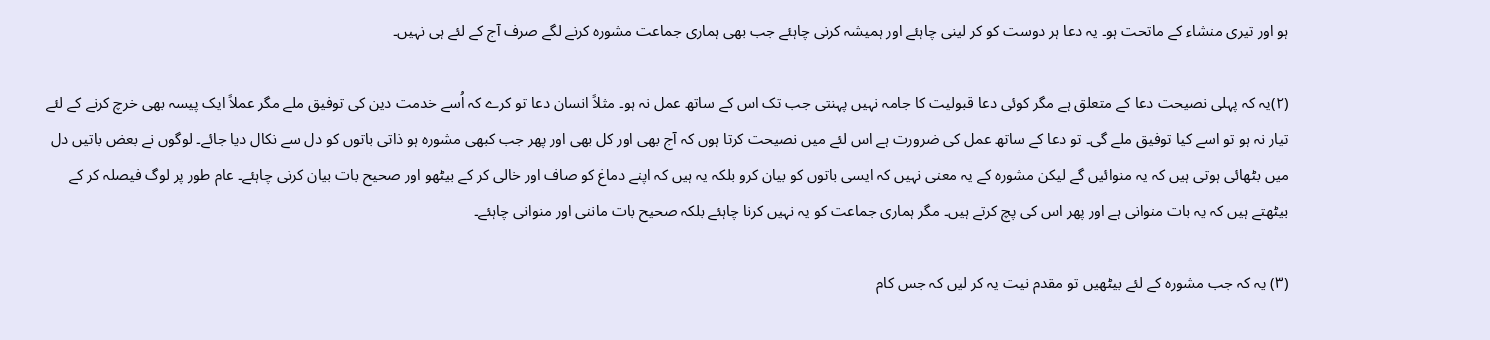ہو اور تیری منشاء کے ماتحت ہو۔ یہ دعا ہر دوست کو کر لینی چاہئے اور ہمیشہ کرنی چاہئے جب بھی ہماری جماعت مشورہ کرنے لگے صرف آج کے لئے ہی نہیں۔

(۲)یہ کہ پہلی نصیحت دعا کے متعلق ہے مگر کوئی دعا قبولیت کا جامہ نہیں پہنتی جب تک اس کے ساتھ عمل نہ ہو۔ مثلاً انسان دعا تو کرے کہ اُسے خدمت دین کی توفیق ملے مگر عملاً ایک پیسہ بھی خرچ کرنے کے لئے تیار نہ ہو تو اسے کیا توفیق ملے گی۔ تو دعا کے ساتھ عمل کی ضرورت ہے اس لئے میں نصیحت کرتا ہوں کہ آج بھی اور کل بھی اور پھر جب کبھی مشورہ ہو ذاتی باتوں کو دل سے نکال دیا جائے۔ لوگوں نے بعض باتیں دل میں بٹھائی ہوتی ہیں کہ یہ منوائیں گے لیکن مشورہ کے یہ معنی نہیں کہ ایسی باتوں کو بیان کرو بلکہ یہ ہیں کہ اپنے دماغ کو صاف اور خالی کر کے بیٹھو اور صحیح بات بیان کرنی چاہئے۔ عام طور پر لوگ فیصلہ کر کے بیٹھتے ہیں کہ یہ بات منوانی ہے اور پھر اس کی پچ کرتے ہیں۔ مگر ہماری جماعت کو یہ نہیں کرنا چاہئے بلکہ صحیح بات ماننی اور منوانی چاہئے۔

(۳) یہ کہ جب مشورہ کے لئے بیٹھیں تو مقدم نیت یہ کر لیں کہ جس کام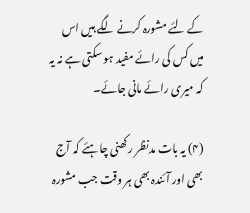کے لئے مشورہ کرنے لگے ہیں اس میں کس کی رائے مفید ہو سکتی ہے نہ یہ کہ میری رائے مانی جائے۔

(۴) یہ بات مدنظر رکھنی چاہئے کہ آج بھی اور آئندہ بھی ہر وقت جب مشورہ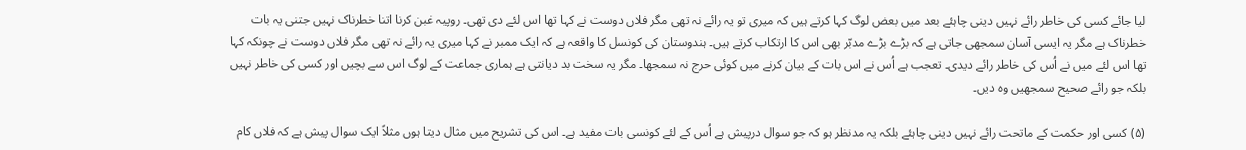لیا جائے کسی کی خاطر رائے نہیں دینی چاہئے بعد میں بعض لوگ کہا کرتے ہیں کہ میری تو یہ رائے نہ تھی مگر فلاں دوست نے کہا تھا اس لئے دی تھی۔ روپیہ غبن کرنا اتنا خطرناک نہیں جتنی یہ بات خطرناک ہے مگر یہ ایسی آسان سمجھی جاتی ہے کہ بڑے بڑے مدبّر بھی اس کا ارتکاب کرتے ہیں۔ ہندوستان کی کونسل کا واقعہ ہے کہ ایک ممبر نے کہا میری یہ رائے نہ تھی مگر فلاں دوست نے چونکہ کہا تھا اس لئے میں نے اُس کی خاطر رائے دیدی۔ تعجب ہے اُس نے اس بات کے بیان کرنے میں کوئی حرج نہ سمجھا۔ مگر یہ سخت بد دیانتی ہے ہماری جماعت کے لوگ اس سے بچیں اور کسی کی خاطر نہیں بلکہ جو رائے صحیح سمجھیں وہ دیں۔

(۵) کسی اور حکمت کے ماتحت رائے نہیں دینی چاہئے بلکہ یہ مدنظر ہو کہ جو سوال درپیش ہے اُس کے لئے کونسی بات مفید ہے۔ اس کی تشریح میں مثال دیتا ہوں مثلاً ایک سوال پیش ہے کہ فلاں کام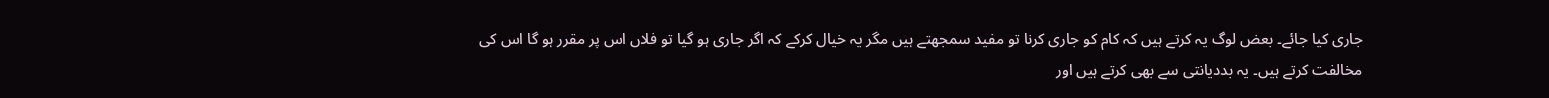جاری کیا جائے۔ بعض لوگ یہ کرتے ہیں کہ کام کو جاری کرنا تو مفید سمجھتے ہیں مگر یہ خیال کرکے کہ اگر جاری ہو گیا تو فلاں اس پر مقرر ہو گا اس کی مخالفت کرتے ہیں۔ یہ بددیانتی سے بھی کرتے ہیں اور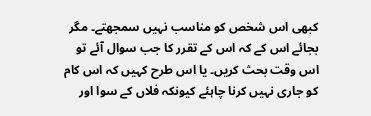کبھی اس شخص کو مناسب نہیں سمجھتے۔ مگر بجائے اس کے کہ اس کے تقرر کا جب سوال آئے تو اس وقت بحث کریں۔ یا اس طرح کہیں کہ اس کام کو جاری نہیں کرنا چاہئے کیونکہ فلاں کے سوا اور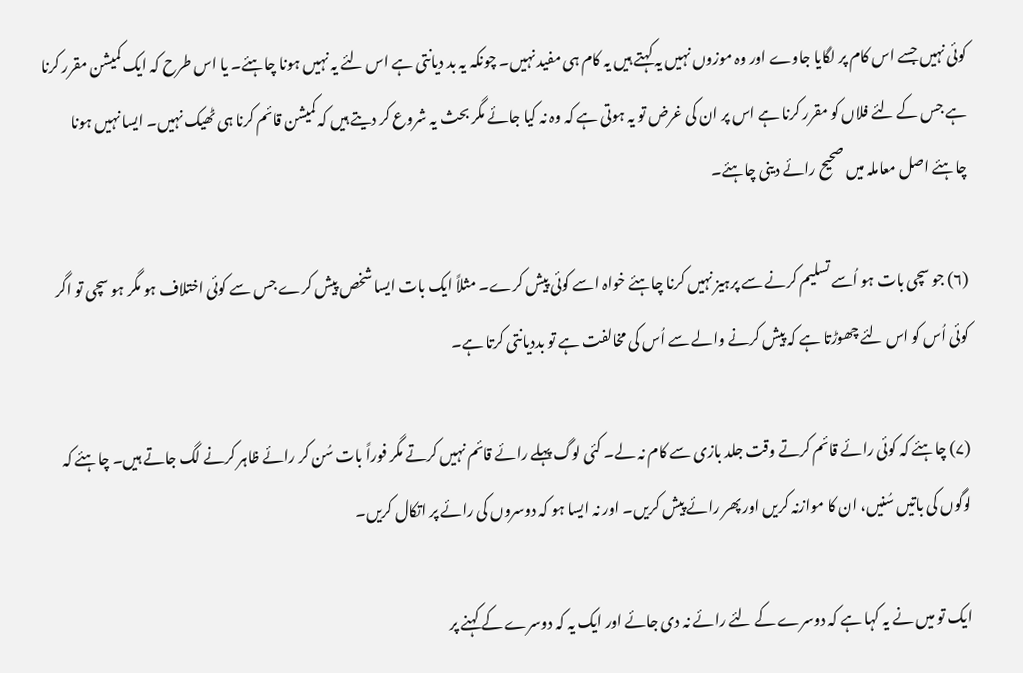کوئی نہیں جسے اس کام پر لگایا جاوے اور وہ موزوں نہیں یہ کہتے ہیں یہ کام ہی مفید نہیں۔ چونکہ یہ بد دیانتی ہے اس لئے یہ نہیں ہونا چاہئے۔ یا اس طرح کہ ایک کمیشن مقرر کرنا ہے جس کے لئے فلاں کو مقرر کرنا ہے اس پر ان کی غرض تو یہ ہوتی ہے کہ وہ نہ کیا جائے مگر بحث یہ شروع کر دیتے ہیں کہ کمیشن قائم کرنا ہی ٹھیک نہیں۔ ایسا نہیں ہونا چاہئے اصل معاملہ میں صحیح رائے دینی چاہئے۔

(۶) جو سچی بات ہو اُسے تسلیم کرنے سے پرہیز نہیں کرنا چاہئے خواہ اسے کوئی پیش کرے۔ مثلاً ایک بات ایسا شخص پیش کرے جس سے کوئی اختلاف ہو مگر ہو سچی تو اگر کوئی اُس کو اس لئے چھوڑتا ہے کہ پیش کرنے والے سے اُس کی مخالفت ہے تو بددیانتی کرتا ہے۔

(۷) چاہئے کہ کوئی رائے قائم کرتے وقت جلد بازی سے کام نہ لے۔ کئی لوگ پہلے رائے قائم نہیں کرتے مگر فوراً بات سُن کر رائے ظاہر کرنے لگ جاتے ہیں۔ چاہئے کہ لوگوں کی باتیں سُنیں، ان کا موازنہ کریں اور پھر رائے پیش کریں۔ اور نہ ایسا ہو کہ دوسروں کی رائے پر اتکال کریں۔

ایک تو میں نے یہ کہا ہے کہ دوسرے کے لئے رائے نہ دی جائے اور ایک یہ کہ دوسرے کے کہنے پر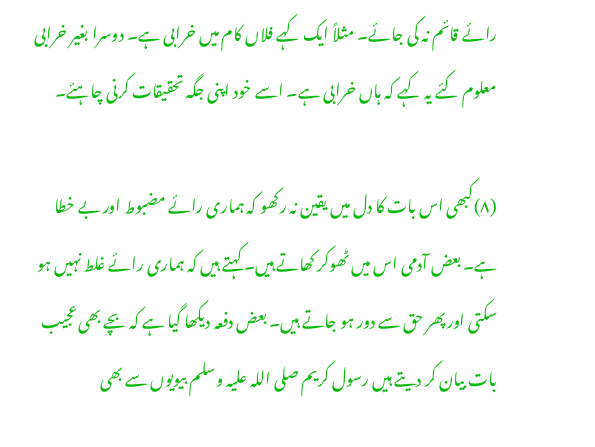رائے قائم نہ کی جائے۔ مثلاً ایک کہے فلاں کام میں خرابی ہے۔ دوسرا بغیر خرابی معلوم کئے یہ کہے کہ ہاں خرابی ہے۔ اسے خود اپنی جگہ تحقیقات کرنی چاہئے۔

(۸)کبھی اس بات کا دل میں یقین نہ رکھو کہ ہماری رائے مضبوط اور بے خطا ہے۔ بعض آدمی اس میں ٹھوکر کھاتے ہیں۔ کہتے ہیں کہ ہماری رائے غلط نہیں ہو سکتی اور پھر حق سے دور ہو جاتے ہیں۔ بعض دفعہ دیکھا گیا ہے کہ بچے بھی عجیب بات بیان کر دیتے ہیں رسول کریم صلی اللہ علیہ وسلم بیویوں سے بھی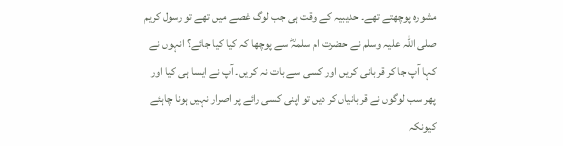مشورہ پوچھتے تھے۔ حدیبیہ کے وقت ہی جب لوگ غصے میں تھے تو رسول کریم صلی اللہ علیہ وسلم نے حضرت ام سلمہؓ سے پوچھا کہ کیا کیا جائے؟ انہوں نے کہا آپ جا کر قربانی کریں اور کسی سے بات نہ کریں۔ آپ نے ایسا ہی کیا اور پھر سب لوگوں نے قربانیاں کر دیں تو اپنی کسی رائے پر اصرار نہیں ہونا چاہئے کیونکہ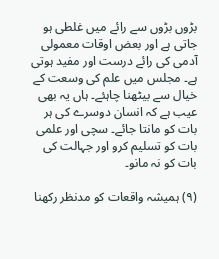بڑوں بڑوں سے رائے میں غلطی ہو جاتی ہے اور بعض اوقات معمولی آدمی کی رائے درست اور مفید ہوتی ہے۔ مجلس میں علم کی وسعت کے خیال سے بیٹھنا چاہئے۔ ہاں یہ بھی عیب ہے کہ انسان دوسرے کی ہر بات کو مانتا جائے۔ سچی اور علمی بات کو تسلیم کرو اور جہالت کی بات کو نہ مانو۔

(۹) ہمیشہ واقعات کو مدنظر رکھنا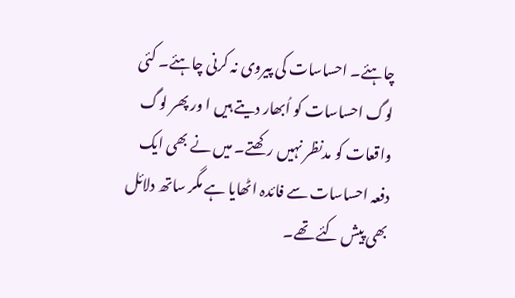چاہئے۔ احساسات کی پیروی نہ کرنی چاہئے۔ کئی لوگ احساسات کو اُبھار دیتے ہیں ا ور پھر لوگ واقعات کو مدنظر نہیں رکھتے۔ میں نے بھی ایک دفعہ احساسات سے فائدہ اٹھایا ہے مگر ساتھ دلائل بھی پیش کئے تھے۔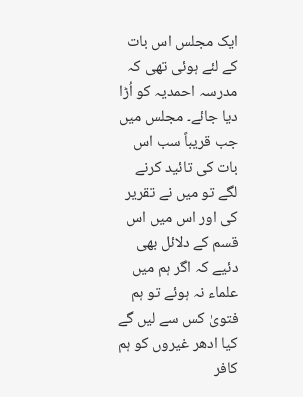ایک مجلس اس بات کے لئے ہوئی تھی کہ مدرسہ احمدیہ کو اُڑا دیا جائے۔ مجلس میں جب قریباً سب اس بات کی تائید کرنے لگے تو میں نے تقریر کی اور اس میں اس قسم کے دلائل بھی دئیے کہ اگر ہم میں علماء نہ ہوئے تو ہم فتویٰ کس سے لیں گے کیا ادھر غیروں کو ہم کافر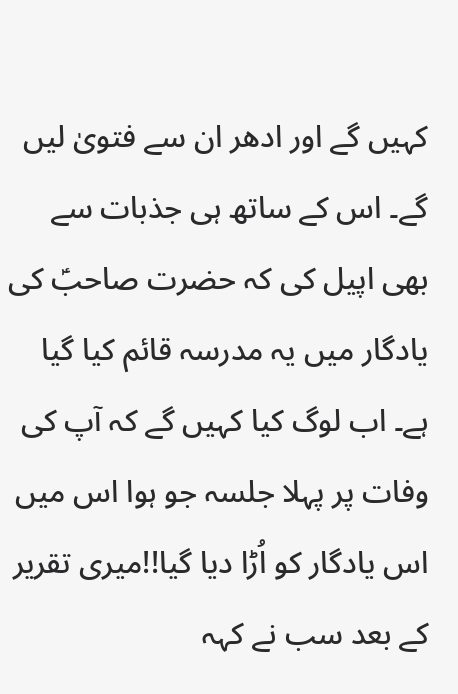کہیں گے اور ادھر ان سے فتویٰ لیں گے۔ اس کے ساتھ ہی جذبات سے بھی اپیل کی کہ حضرت صاحبؑ کی یادگار میں یہ مدرسہ قائم کیا گیا ہے۔ اب لوگ کیا کہیں گے کہ آپ کی وفات پر پہلا جلسہ جو ہوا اس میں اس یادگار کو اُڑا دیا گیا!!میری تقریر کے بعد سب نے کہہ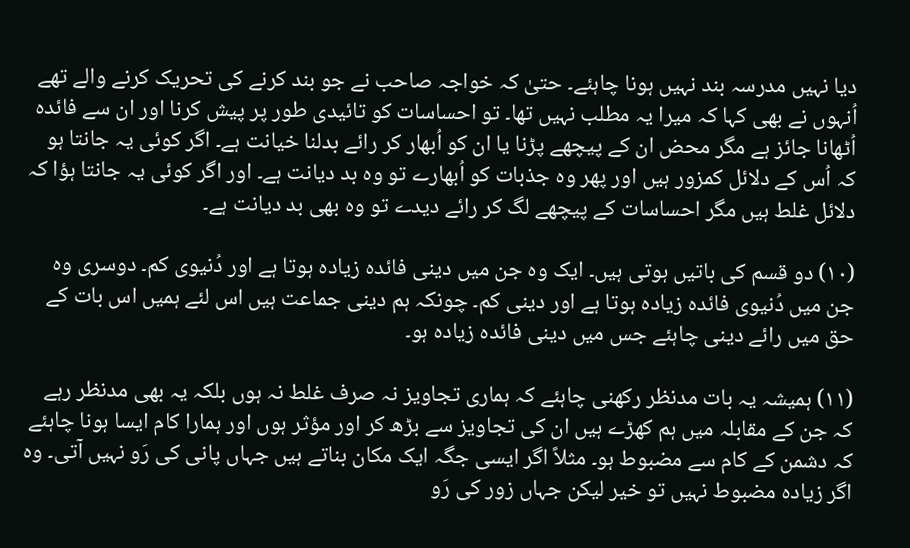دیا نہیں مدرسہ بند نہیں ہونا چاہئے۔ حتیٰ کہ خواجہ صاحب نے جو بند کرنے کی تحریک کرنے والے تھے اُنہوں نے بھی کہا کہ میرا یہ مطلب نہیں تھا۔ تو احساسات کو تائیدی طور پر پیش کرنا اور ان سے فائدہ اُٹھانا جائز ہے مگر محض ان کے پیچھے پڑنا یا ان کو اُبھار کر رائے بدلنا خیانت ہے۔ اگر کوئی یہ جانتا ہو کہ اُس کے دلائل کمزور ہیں اور پھر وہ جذبات کو اُبھارے تو وہ بد دیانت ہے۔ اور اگر کوئی یہ جانتا ہؤا کہ دلائل غلط ہیں مگر احساسات کے پیچھے لگ کر رائے دیدے تو وہ بھی بد دیانت ہے۔

(۱۰) دو قسم کی باتیں ہوتی ہیں۔ ایک وہ جن میں دینی فائدہ زیادہ ہوتا ہے اور دُنیوی کم۔ دوسری وہ جن میں دُنیوی فائدہ زیادہ ہوتا ہے اور دینی کم۔ چونکہ ہم دینی جماعت ہیں اس لئے ہمیں اس بات کے حق میں رائے دینی چاہئے جس میں دینی فائدہ زیادہ ہو۔

(۱۱) ہمیشہ یہ بات مدنظر رکھنی چاہئے کہ ہماری تجاویز نہ صرف غلط نہ ہوں بلکہ یہ بھی مدنظر رہے کہ جن کے مقابلہ میں ہم کھڑے ہیں ان کی تجاویز سے بڑھ کر اور مؤثر ہوں اور ہمارا کام ایسا ہونا چاہئے کہ دشمن کے کام سے مضبوط ہو۔ مثلاً اگر ایسی جگہ ایک مکان بناتے ہیں جہاں پانی کی رَو نہیں آتی۔ وہ اگر زیادہ مضبوط نہیں تو خیر لیکن جہاں زور کی رَو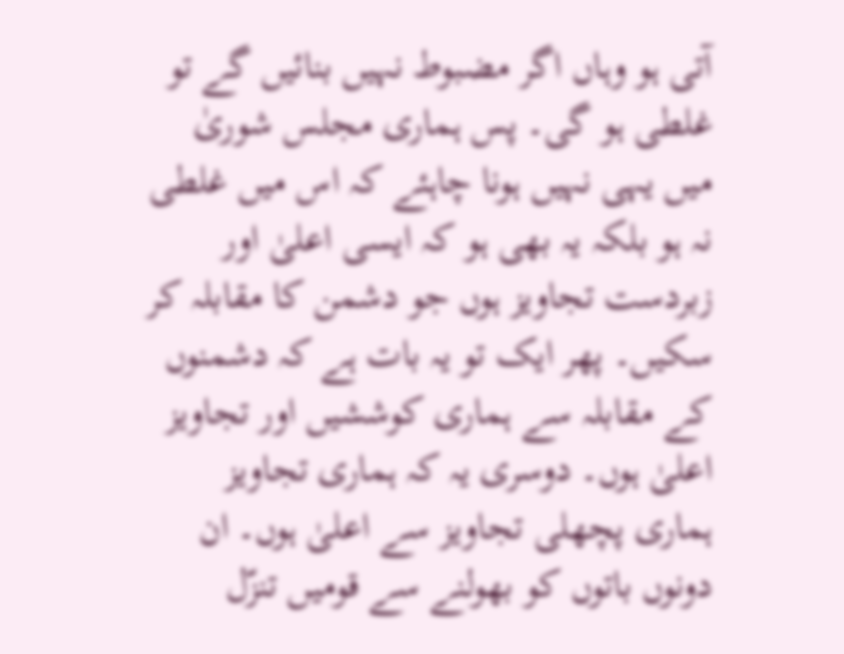آتی ہو وہاں اگر مضبوط نہیں بنائیں گے تو غلطی ہو گی۔ پس ہماری مجلس شوریٰ میں یہی نہیں ہونا چاہئے کہ اس میں غلطی نہ ہو بلکہ یہ بھی ہو کہ ایسی اعلیٰ اور زبردست تجاویز ہوں جو دشمن کا مقابلہ کر سکیں۔ پھر ایک تو یہ بات ہے کہ دشمنوں کے مقابلہ سے ہماری کوششیں اور تجاویز اعلیٰ ہوں۔ دوسری یہ کہ ہماری تجاویز ہماری پچھلی تجاویز سے اعلیٰ ہوں۔ ان دونوں باتوں کو بھولنے سے قومیں تنزّل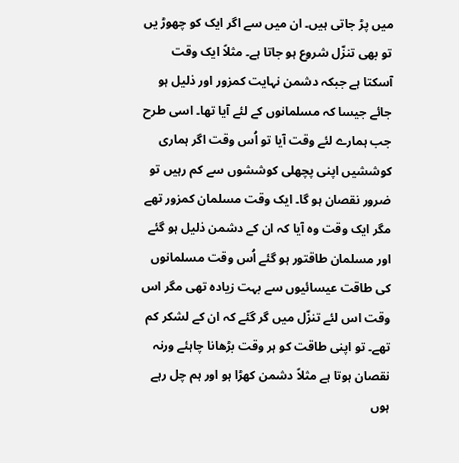میں پڑ جاتی ہیں۔ ان میں سے اگر ایک کو چھوڑ یں تو بھی تنزّل شروع ہو جاتا ہے۔ مثلاً ایک وقت آسکتا ہے جبکہ دشمن نہایت کمزور اور ذلیل ہو جائے جیسا کہ مسلمانوں کے لئے آیا تھا۔ اسی طرح جب ہمارے لئے وقت آیا تو اُس وقت اگر ہماری کوششیں اپنی پچھلی کوششوں سے کم رہیں تو ضرور نقصان ہو گا۔ ایک وقت مسلمان کمزور تھے مگر ایک وقت وہ آیا کہ ان کے دشمن ذلیل ہو گئے اور مسلمان طاقتور ہو گئے اُس وقت مسلمانوں کی طاقت عیسائیوں سے بہت زیادہ تھی مگر اس وقت اس لئے تنزّل میں گر گئے کہ ان کے لشکر کم تھے۔ تو اپنی طاقت کو ہر وقت بڑھانا چاہئے ورنہ نقصان ہوتا ہے مثلاً دشمن کھڑا ہو اور ہم چل رہے ہوں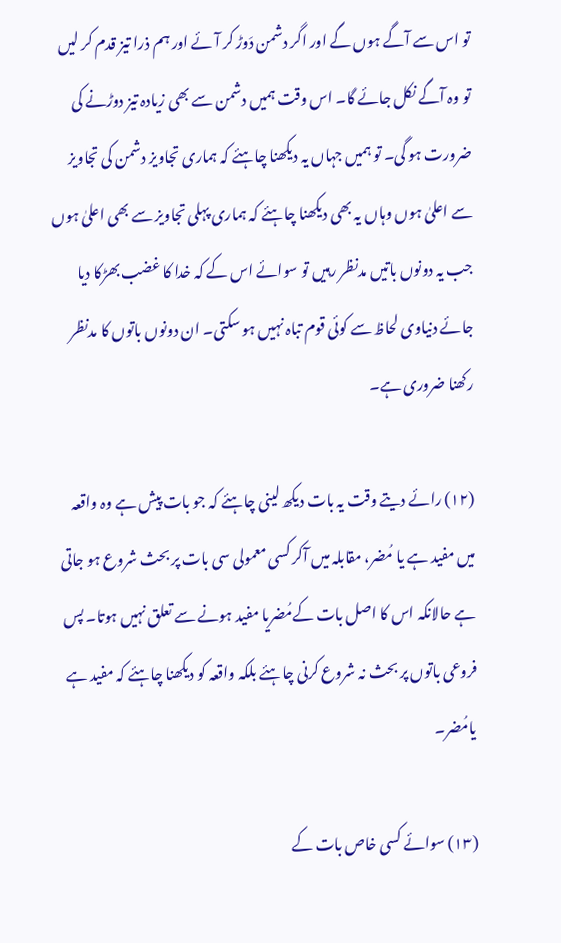تو اس سے آگے ہوں گے اور اگر دشمن دَوڑ کر آئے اور ہم ذرا تیز قدم کر لیں تو وہ آگے نکل جائے گا۔ اس وقت ہمیں دشمن سے بھی زیادہ تیز دوڑنے کی ضرورت ہو گی۔ تو ہمیں جہاں یہ دیکھنا چاہئے کہ ہماری تجاویز دشمن کی تجاویز سے اعلیٰ ہوں وہاں یہ بھی دیکھنا چاہئے کہ ہماری پہلی تجاویز سے بھی اعلیٰ ہوں جب یہ دونوں باتیں مدنظر رہیں تو سوائے اس کے کہ خدا کا غضب بھڑکا دیا جائے دنیاوی لحاظ سے کوئی قوم تباہ نہیں ہو سکتی۔ ان دونوں باتوں کا مدنظر رکھنا ضروری ہے۔

(۱۲) رائے دیتے وقت یہ بات دیکھ لینی چاہئے کہ جو بات پیش ہے وہ واقعہ میں مفید ہے یا مُضر، مقابلہ میں آکر کسی معمولی سی بات پر بحث شروع ہو جاتی ہے حالانکہ اس کا اصل بات کےمُضریا مفید ہونے سے تعلق نہیں ہوتا۔ پس فروعی باتوں پر بحث نہ شروع کرنی چاہئے بلکہ واقعہ کو دیکھنا چاہئے کہ مفید ہے یامُضر۔

(۱۳) سوائے کسی خاص بات کے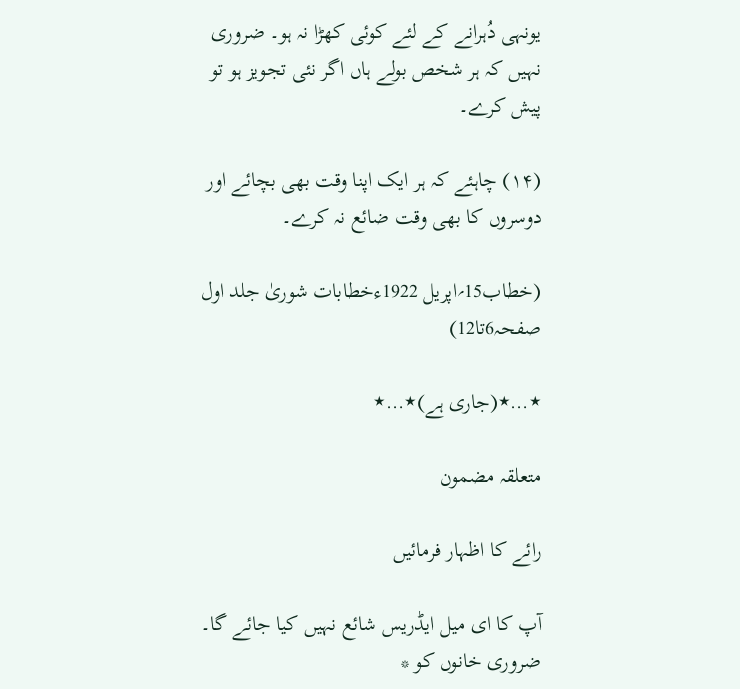یونہی دُہرانے کے لئے کوئی کھڑا نہ ہو۔ ضروری نہیں کہ ہر شخص بولے ہاں اگر نئی تجویز ہو تو پیش کرے۔

(۱۴) چاہئے کہ ہر ایک اپنا وقت بھی بچائے اور دوسروں کا بھی وقت ضائع نہ کرے۔

(خطاب15؍اپریل 1922ءخطابات شوریٰ جلد اول صفحہ6تا12)

٭…٭(جاری ہے)٭…٭

متعلقہ مضمون

رائے کا اظہار فرمائیں

آپ کا ای میل ایڈریس شائع نہیں کیا جائے گا۔ ضروری خانوں کو *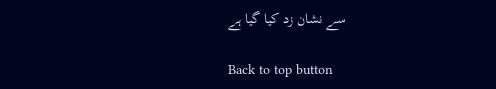سے نشان زد کیا گیا ہے

Back to top button